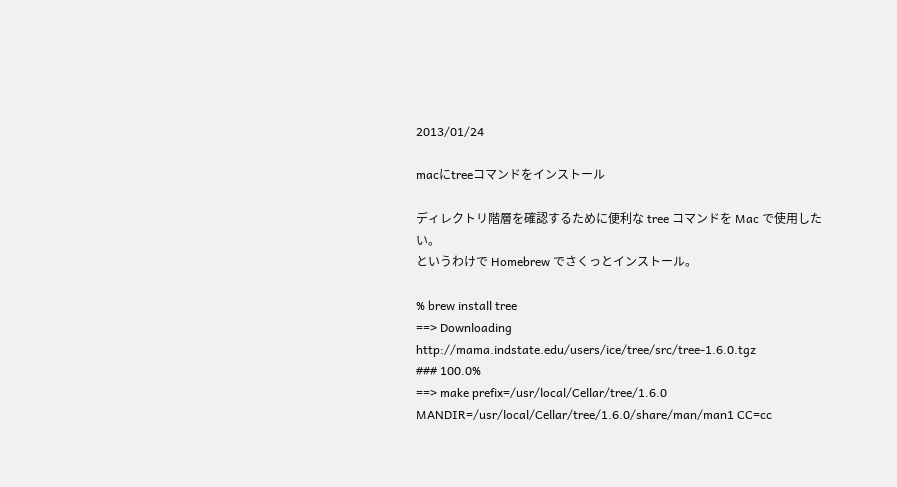2013/01/24

macにtreeコマンドをインストール

ディレクトリ階層を確認するために便利な tree コマンドを Mac で使用したい。
というわけで Homebrew でさくっとインストール。

% brew install tree
==> Downloading http://mama.indstate.edu/users/ice/tree/src/tree-1.6.0.tgz
### 100.0%
==> make prefix=/usr/local/Cellar/tree/1.6.0 MANDIR=/usr/local/Cellar/tree/1.6.0/share/man/man1 CC=cc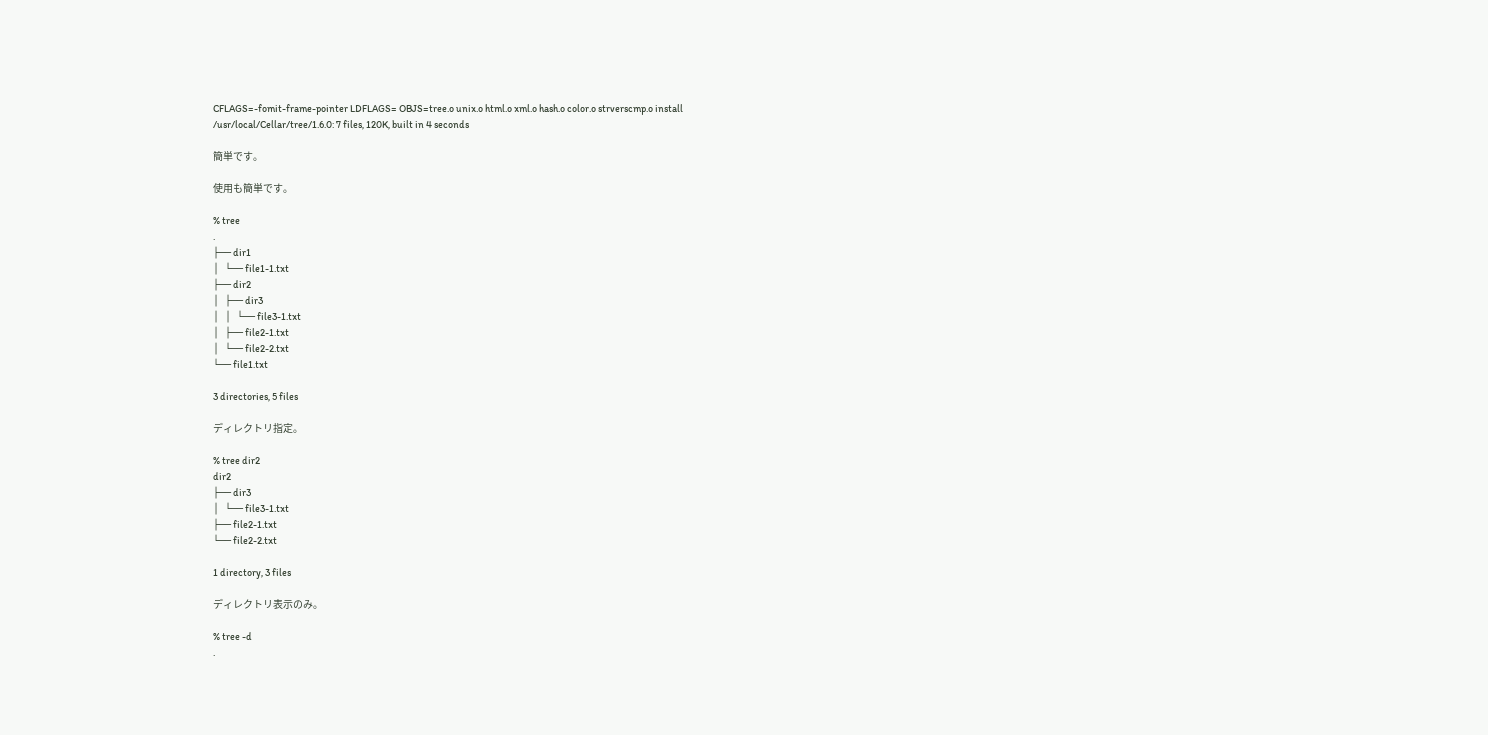CFLAGS=-fomit-frame-pointer LDFLAGS= OBJS=tree.o unix.o html.o xml.o hash.o color.o strverscmp.o install
/usr/local/Cellar/tree/1.6.0: 7 files, 120K, built in 4 seconds

簡単です。

使用も簡単です。

% tree
.
├── dir1
│   └── file1-1.txt
├── dir2
│   ├── dir3
│   │   └── file3-1.txt
│   ├── file2-1.txt
│   └── file2-2.txt
└── file1.txt

3 directories, 5 files

ディレクトリ指定。

% tree dir2
dir2
├── dir3
│   └── file3-1.txt
├── file2-1.txt
└── file2-2.txt

1 directory, 3 files

ディレクトリ表示のみ。

% tree -d
.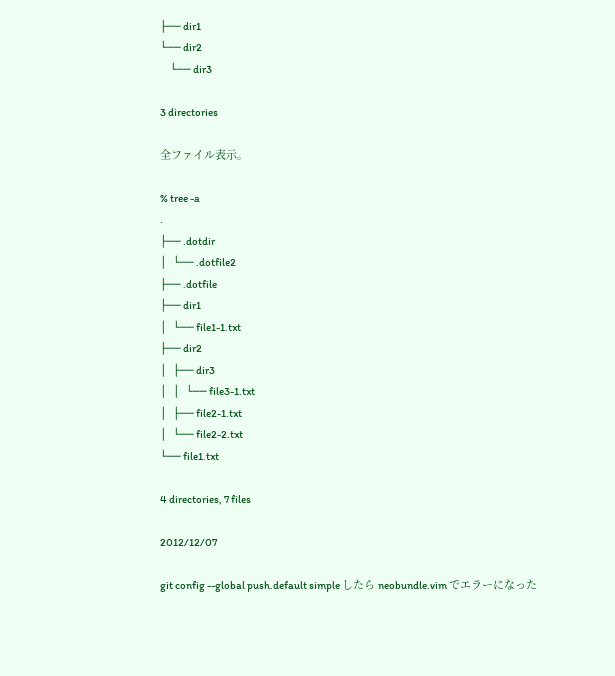├── dir1
└── dir2
     └── dir3

3 directories

全ファイル表示。

% tree -a
.
├── .dotdir
│   └── .dotfile2
├── .dotfile
├── dir1
│   └── file1-1.txt
├── dir2
│   ├── dir3
│   │   └── file3-1.txt
│   ├── file2-1.txt
│   └── file2-2.txt
└── file1.txt

4 directories, 7 files

2012/12/07

git config --global push.default simple したら neobundle.vim でエラーになった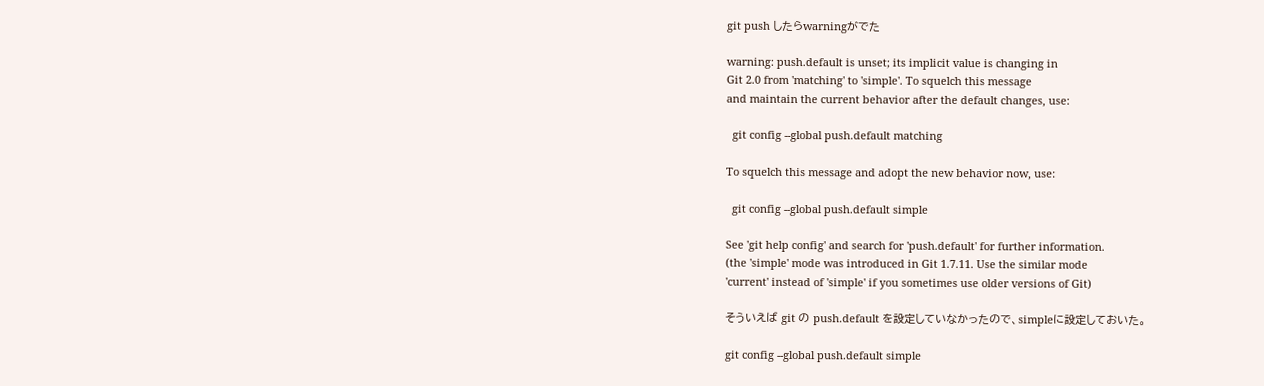git push したらwarningがでた

warning: push.default is unset; its implicit value is changing in
Git 2.0 from 'matching' to 'simple'. To squelch this message
and maintain the current behavior after the default changes, use:

  git config --global push.default matching

To squelch this message and adopt the new behavior now, use:

  git config --global push.default simple

See 'git help config' and search for 'push.default' for further information.
(the 'simple' mode was introduced in Git 1.7.11. Use the similar mode
'current' instead of 'simple' if you sometimes use older versions of Git)

そういえば git の push.default を設定していなかったので、simpleに設定しておいた。

git config --global push.default simple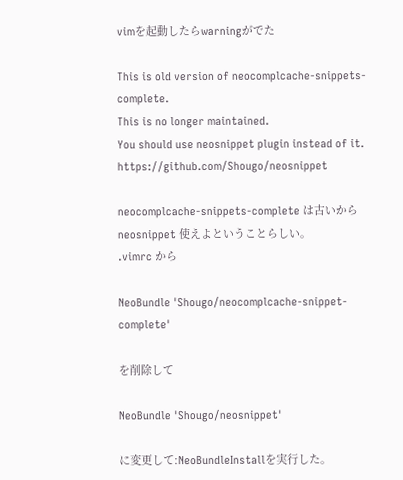vimを起動したらwarningがでた

This is old version of neocomplcache-snippets-complete.
This is no longer maintained.
You should use neosnippet plugin instead of it.
https://github.com/Shougo/neosnippet

neocomplcache-snippets-complete は古いから neosnippet 使えよということらしい。
.vimrc から

NeoBundle 'Shougo/neocomplcache-snippet-complete'

を削除して

NeoBundle 'Shougo/neosnippet'

に変更して:NeoBundleInstallを実行した。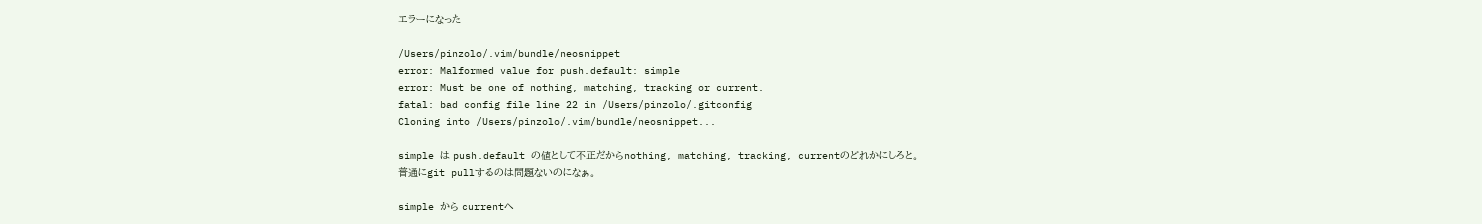エラーになった

/Users/pinzolo/.vim/bundle/neosnippet
error: Malformed value for push.default: simple
error: Must be one of nothing, matching, tracking or current.
fatal: bad config file line 22 in /Users/pinzolo/.gitconfig
Cloning into /Users/pinzolo/.vim/bundle/neosnippet...

simple は push.default の値として不正だからnothing, matching, tracking, currentのどれかにしろと。
普通にgit pullするのは問題ないのになぁ。

simple から currentへ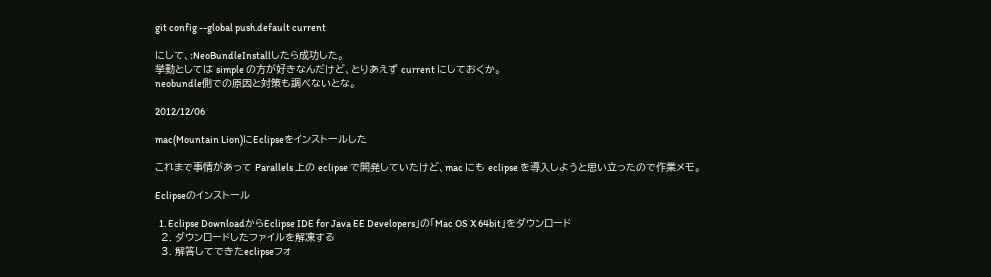git config --global push.default current

にして、:NeoBundleInstallしたら成功した。
挙動としては simple の方が好きなんだけど、とりあえず current にしておくか。
neobundle側での原因と対策も調べないとな。

2012/12/06

mac(Mountain Lion)にEclipseをインストールした

これまで事情があって Parallels 上の eclipse で開発していたけど、mac にも eclipse を導入しようと思い立ったので作業メモ。

Eclipseのインストール

  1. Eclipse DownloadからEclipse IDE for Java EE Developers」の「Mac OS X 64bit」をダウンロード
  2. ダウンロードしたファイルを解凍する
  3. 解答してできたeclipseフォ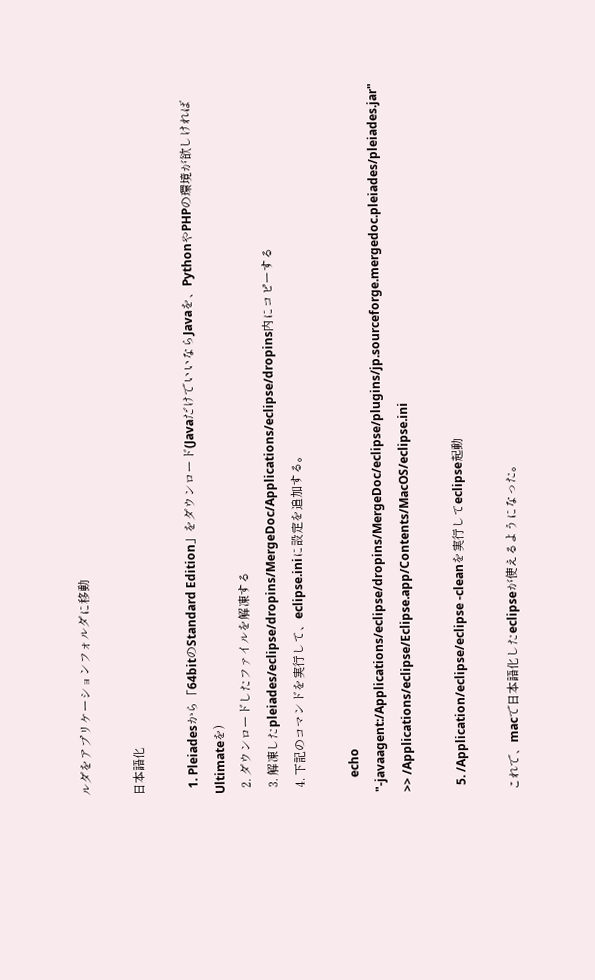ルダをアプリケーションフォルダに移動

日本語化

  1. Pleiadesから「64bitのStandard Edition」をダウンロード(JavaだけでいいならJavaを、PythonやPHPの環境が欲しければUltimateを)
  2. ダウンロードしたファイルを解凍する
  3. 解凍したpleiades/eclipse/dropins/MergeDoc/Applications/eclipse/dropins内にコピーする
  4. 下記のコマンドを実行して、eclipse.iniに設定を追加する。

     echo "-javaagent:/Applications/eclipse/dropins/MergeDoc/eclipse/plugins/jp.sourceforge.mergedoc.pleiades/pleiades.jar" >> /Applications/eclipse/Eclipse.app/Contents/MacOS/eclipse.ini

  5. /Application/eclipse/eclipse -cleanを実行してeclipse起動

これで、macで日本語化したeclipseが使えるようになった。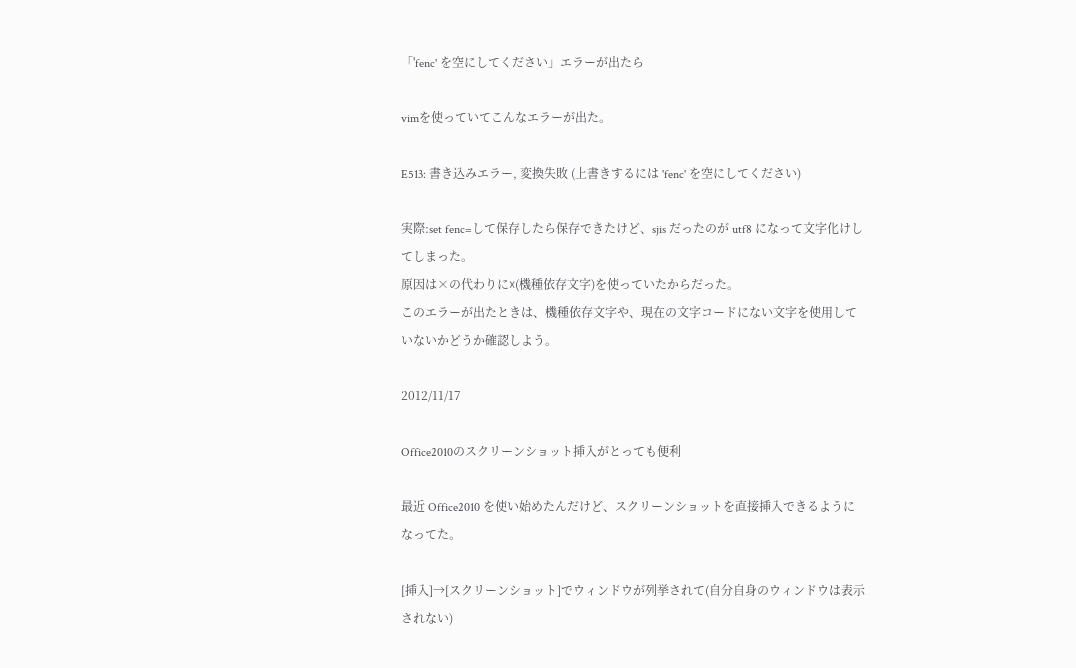「'fenc' を空にしてください」エラーが出たら

vimを使っていてこんなエラーが出た。

E513: 書き込みエラー, 変換失敗 (上書きするには 'fenc' を空にしてください)

実際:set fenc=して保存したら保存できたけど、sjis だったのが utf8 になって文字化けしてしまった。
原因は×の代わりに☓(機種依存文字)を使っていたからだった。
このエラーが出たときは、機種依存文字や、現在の文字コードにない文字を使用していないかどうか確認しよう。

2012/11/17

Office2010のスクリーンショット挿入がとっても便利

最近 Office2010 を使い始めたんだけど、スクリーンショットを直接挿入できるようになってた。

[挿入]→[スクリーンショット]でウィンドウが列挙されて(自分自身のウィンドウは表示されない)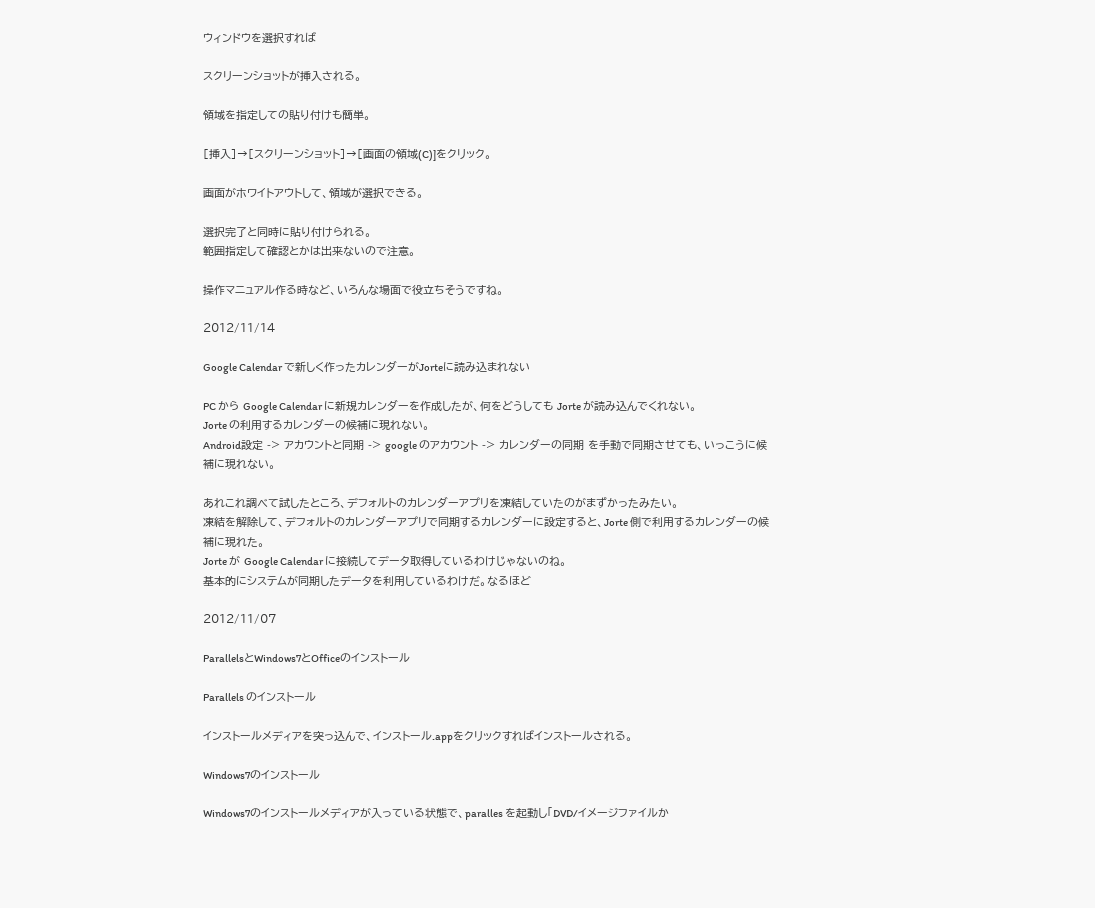ウィンドウを選択すれば

スクリーンショットが挿入される。

領域を指定しての貼り付けも簡単。

[挿入]→[スクリーンショット]→[画面の領域(C)]をクリック。

画面がホワイトアウトして、領域が選択できる。

選択完了と同時に貼り付けられる。
範囲指定して確認とかは出来ないので注意。

操作マニュアル作る時など、いろんな場面で役立ちそうですね。

2012/11/14

Google Calendar で新しく作ったカレンダーがJorteに読み込まれない

PC から Google Calendar に新規カレンダーを作成したが、何をどうしても Jorte が読み込んでくれない。
Jorte の利用するカレンダーの候補に現れない。
Android設定 -> アカウントと同期 -> google のアカウント -> カレンダーの同期 を手動で同期させても、いっこうに候補に現れない。

あれこれ調べて試したところ、デフォルトのカレンダーアプリを凍結していたのがまずかったみたい。
凍結を解除して、デフォルトのカレンダーアプリで同期するカレンダーに設定すると、Jorte 側で利用するカレンダーの候補に現れた。
Jorte が Google Calendar に接続してデータ取得しているわけじゃないのね。
基本的にシステムが同期したデータを利用しているわけだ。なるほど

2012/11/07

ParallelsとWindows7とOfficeのインストール

Parallels のインストール

インストールメディアを突っ込んで、インストール.appをクリックすればインストールされる。

Windows7のインストール

Windows7のインストールメディアが入っている状態で、paralles を起動し「DVD/イメージファイルか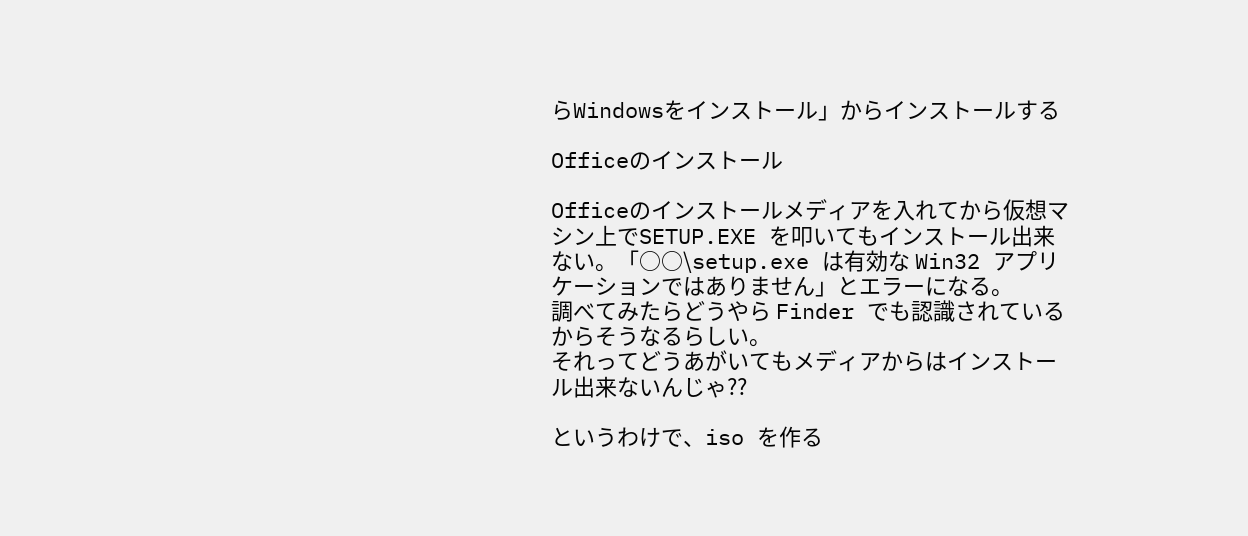らWindowsをインストール」からインストールする

Officeのインストール

Officeのインストールメディアを入れてから仮想マシン上でSETUP.EXE を叩いてもインストール出来ない。「○○\setup.exe は有効な Win32 アプリケーションではありません」とエラーになる。
調べてみたらどうやら Finder でも認識されているからそうなるらしい。
それってどうあがいてもメディアからはインストール出来ないんじゃ??

というわけで、iso を作る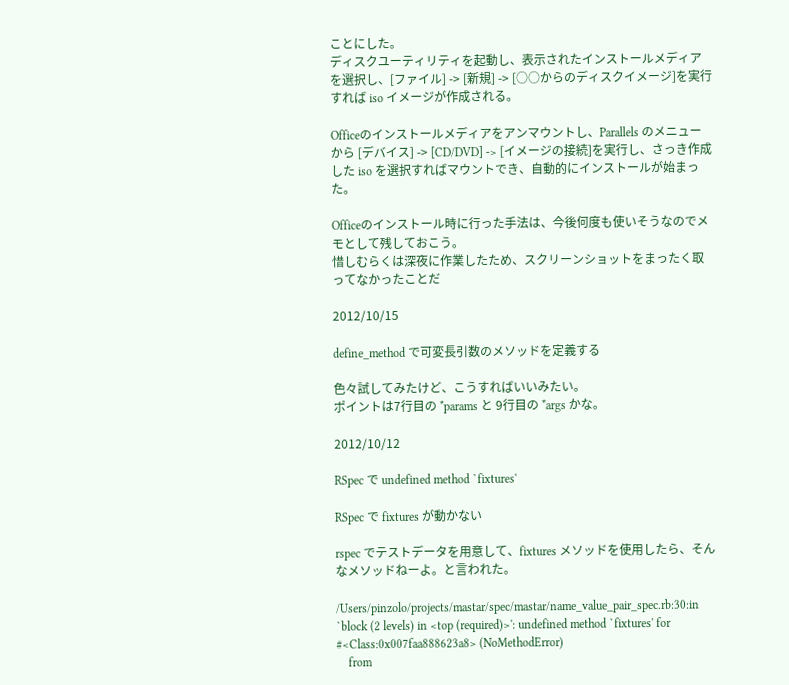ことにした。
ディスクユーティリティを起動し、表示されたインストールメディアを選択し、[ファイル] -> [新規] -> [○○からのディスクイメージ]を実行すれば iso イメージが作成される。

Officeのインストールメディアをアンマウントし、Parallels のメニューから [デバイス] -> [CD/DVD] -> [イメージの接続]を実行し、さっき作成した iso を選択すればマウントでき、自動的にインストールが始まった。

Officeのインストール時に行った手法は、今後何度も使いそうなのでメモとして残しておこう。
惜しむらくは深夜に作業したため、スクリーンショットをまったく取ってなかったことだ

2012/10/15

define_method で可変長引数のメソッドを定義する

色々試してみたけど、こうすればいいみたい。
ポイントは7行目の *params と 9行目の *args かな。

2012/10/12

RSpec で undefined method `fixtures'

RSpec で fixtures が動かない

rspec でテストデータを用意して、fixtures メソッドを使用したら、そんなメソッドねーよ。と言われた。

/Users/pinzolo/projects/mastar/spec/mastar/name_value_pair_spec.rb:30:in `block (2 levels) in <top (required)>': undefined method `fixtures' for #<Class:0x007faa888623a8> (NoMethodError)
    from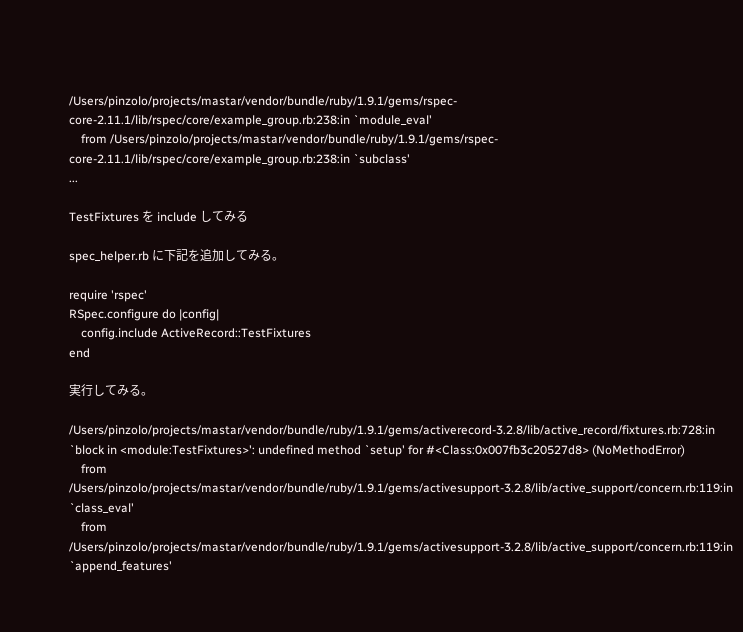/Users/pinzolo/projects/mastar/vendor/bundle/ruby/1.9.1/gems/rspec-core-2.11.1/lib/rspec/core/example_group.rb:238:in `module_eval'
    from /Users/pinzolo/projects/mastar/vendor/bundle/ruby/1.9.1/gems/rspec-core-2.11.1/lib/rspec/core/example_group.rb:238:in `subclass'
...

TestFixtures を include してみる

spec_helper.rb に下記を追加してみる。

require 'rspec'
RSpec.configure do |config|
    config.include ActiveRecord::TestFixtures
end

実行してみる。

/Users/pinzolo/projects/mastar/vendor/bundle/ruby/1.9.1/gems/activerecord-3.2.8/lib/active_record/fixtures.rb:728:in `block in <module:TestFixtures>': undefined method `setup' for #<Class:0x007fb3c20527d8> (NoMethodError)
    from /Users/pinzolo/projects/mastar/vendor/bundle/ruby/1.9.1/gems/activesupport-3.2.8/lib/active_support/concern.rb:119:in `class_eval'
    from /Users/pinzolo/projects/mastar/vendor/bundle/ruby/1.9.1/gems/activesupport-3.2.8/lib/active_support/concern.rb:119:in `append_features'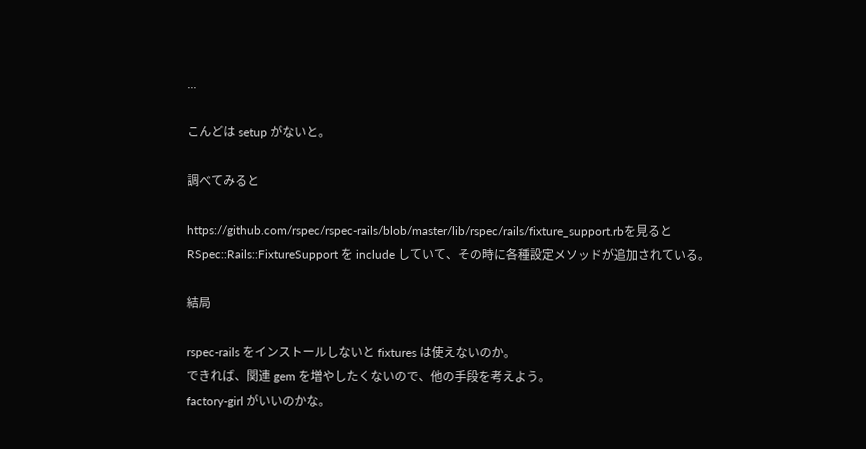...

こんどは setup がないと。

調べてみると

https://github.com/rspec/rspec-rails/blob/master/lib/rspec/rails/fixture_support.rbを見ると RSpec::Rails::FixtureSupport を include していて、その時に各種設定メソッドが追加されている。

結局

rspec-rails をインストールしないと fixtures は使えないのか。
できれば、関連 gem を増やしたくないので、他の手段を考えよう。
factory-girl がいいのかな。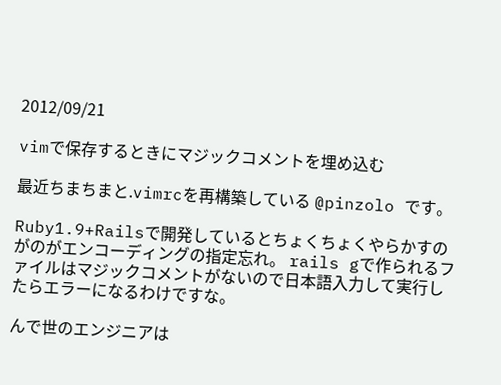2012/09/21

vimで保存するときにマジックコメントを埋め込む

最近ちまちまと.vimrcを再構築している @pinzolo です。

Ruby1.9+Railsで開発しているとちょくちょくやらかすのがのがエンコーディングの指定忘れ。 rails gで作られるファイルはマジックコメントがないので日本語入力して実行したらエラーになるわけですな。

んで世のエンジニアは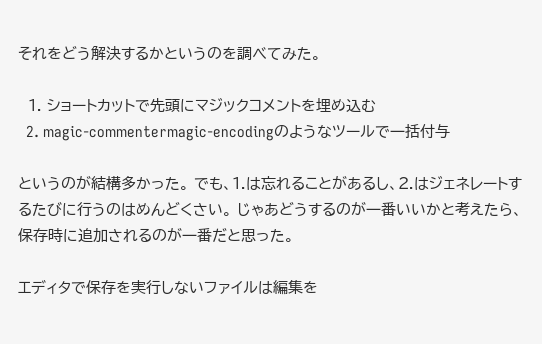それをどう解決するかというのを調べてみた。

  1. ショートカットで先頭にマジックコメントを埋め込む
  2. magic-commentermagic-encodingのようなツールで一括付与

というのが結構多かった。 でも、1.は忘れることがあるし、2.はジェネレートするたびに行うのはめんどくさい。 じゃあどうするのが一番いいかと考えたら、保存時に追加されるのが一番だと思った。

エディタで保存を実行しないファイルは編集を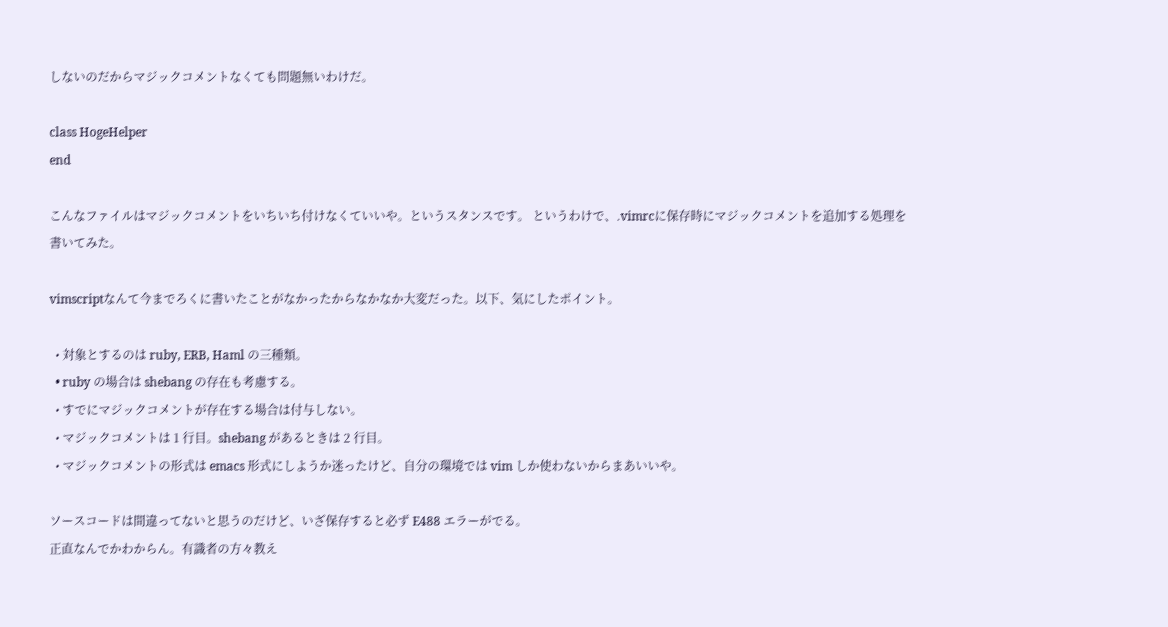しないのだからマジックコメントなくても問題無いわけだ。

class HogeHelper
end

こんなファイルはマジックコメントをいちいち付けなくていいや。というスタンスです。 というわけで、.vimrcに保存時にマジックコメントを追加する処理を書いてみた。

vimscriptなんて今までろくに書いたことがなかったからなかなか大変だった。以下、気にしたポイント。

  • 対象とするのは ruby, ERB, Haml の三種類。
  • ruby の場合は shebang の存在も考慮する。
  • すでにマジックコメントが存在する場合は付与しない。
  • マジックコメントは 1 行目。shebang があるときは 2 行目。
  • マジックコメントの形式は emacs 形式にしようか迷ったけど、自分の環境では vim しか使わないからまあいいや。

ソースコードは間違ってないと思うのだけど、いざ保存すると必ず E488 エラーがでる。
正直なんでかわからん。有識者の方々教え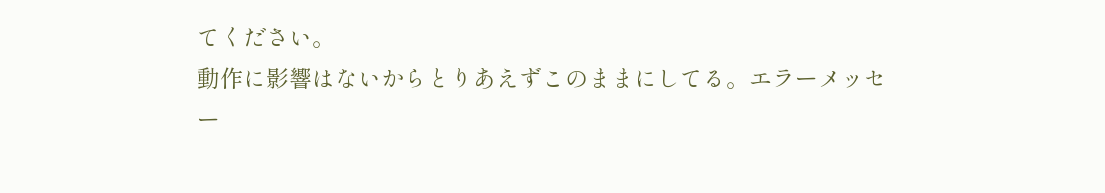てください。
動作に影響はないからとりあえずこのままにしてる。エラーメッセー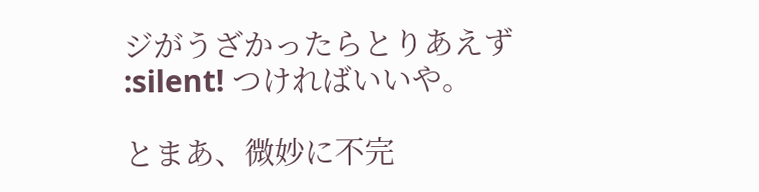ジがうざかったらとりあえず :silent! つければいいや。

とまあ、微妙に不完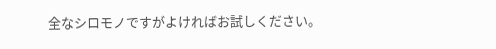全なシロモノですがよければお試しください。